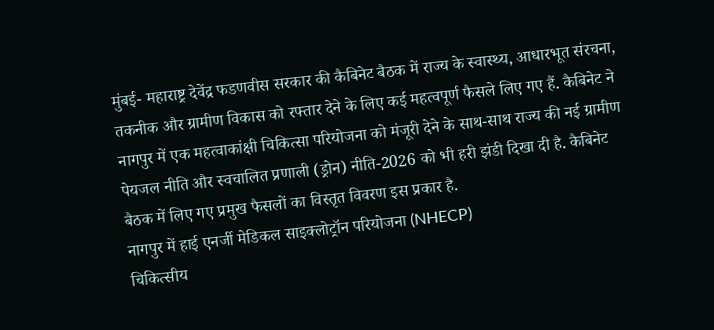मुंबई- महाराष्ट्र देवेंद्र फडणवीस सरकार की कैबिनेट बैठक में राज्य के स्वास्थ्य, आधारभूत संरचना, तकनीक और ग्रामीण विकास को रफ्तार देने के लिए कई महत्वपूर्ण फैसले लिए गए हैं. कैबिनेट ने नागपुर में एक महत्वाकांक्षी चिकित्सा परियोजना को मंजूरी देने के साथ-साथ राज्य की नई ग्रामीण पेयजल नीति और स्वचालित प्रणाली (ड्रोन) नीति-2026 को भी हरी झंडी दिखा दी है. कैबिनेट बैठक में लिए गए प्रमुख फैसलों का विस्तृत विवरण इस प्रकार है.
नागपुर में हाई एनर्जी मेडिकल साइक्लोट्रॉन परियोजना (NHECP)
चिकित्सीय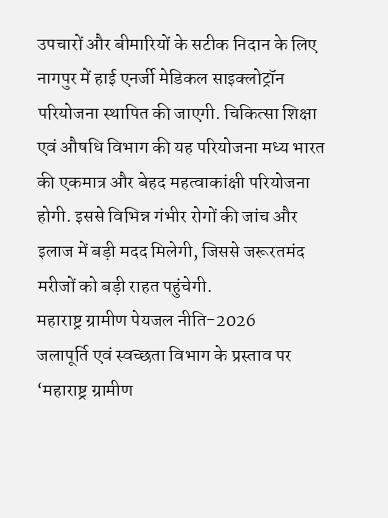उपचारों और बीमारियों के सटीक निदान के लिए नागपुर में हाई एनर्जी मेडिकल साइक्लोट्रॉन परियोजना स्थापित की जाएगी. चिकित्सा शिक्षा एवं औषधि विभाग की यह परियोजना मध्य भारत की एकमात्र और बेहद महत्वाकांक्षी परियोजना होगी. इससे विभिन्न गंभीर रोगों की जांच और इलाज में बड़ी मदद मिलेगी, जिससे जरूरतमंद मरीजों को बड़ी राहत पहुंचेगी.
महाराष्ट्र ग्रामीण पेयजल नीति-2026
जलापूर्ति एवं स्वच्छता विभाग के प्रस्ताव पर ‘महाराष्ट्र ग्रामीण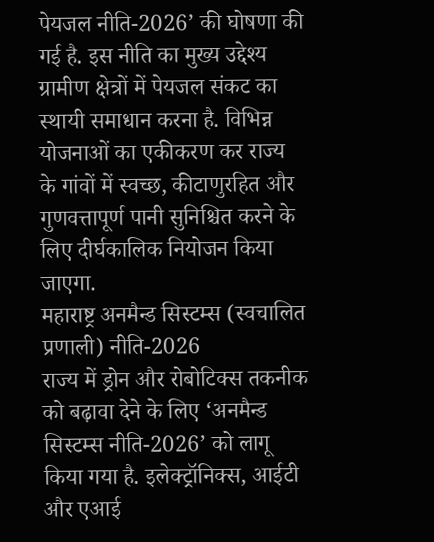पेयजल नीति-2026’ की घोषणा की गई है. इस नीति का मुख्य उद्देश्य ग्रामीण क्षेत्रों में पेयजल संकट का स्थायी समाधान करना है. विभिन्न योजनाओं का एकीकरण कर राज्य के गांवों में स्वच्छ, कीटाणुरहित और गुणवत्तापूर्ण पानी सुनिश्चित करने के लिए दीर्घकालिक नियोजन किया जाएगा.
महाराष्ट्र अनमैन्ड सिस्टम्स (स्वचालित प्रणाली) नीति-2026
राज्य में ड्रोन और रोबोटिक्स तकनीक को बढ़ावा देने के लिए ‘अनमैन्ड सिस्टम्स नीति-2026’ को लागू किया गया है. इलेक्ट्रॉनिक्स, आईटी और एआई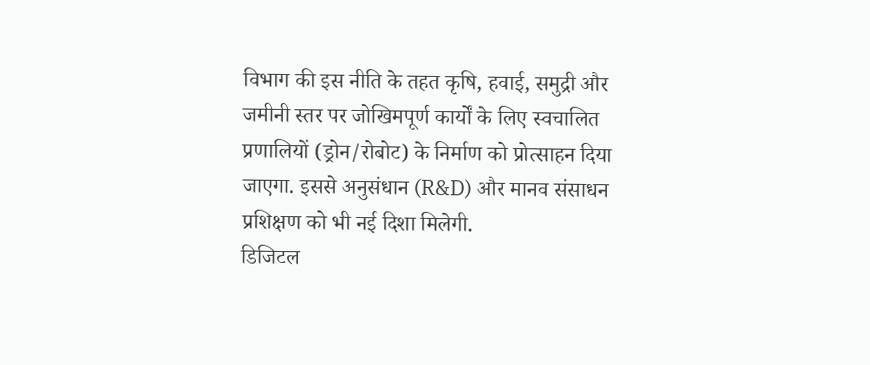विभाग की इस नीति के तहत कृषि, हवाई, समुद्री और जमीनी स्तर पर जोखिमपूर्ण कार्यों के लिए स्वचालित प्रणालियों (ड्रोन/रोबोट) के निर्माण को प्रोत्साहन दिया जाएगा. इससे अनुसंधान (R&D) और मानव संसाधन प्रशिक्षण को भी नई दिशा मिलेगी.
डिजिटल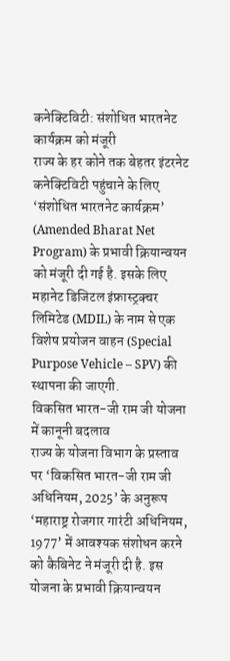कनेक्टिविटी: संशोधित भारतनेट कार्यक्रम को मंजूरी
राज्य के हर कोने तक बेहतर इंटरनेट कनेक्टिविटी पहुंचाने के लिए ‘संशोधित भारतनेट कार्यक्रम’ (Amended Bharat Net Program) के प्रभावी क्रियान्वयन को मंजूरी दी गई है. इसके लिए महानेट डिजिटल इंफ्रास्ट्रक्चर लिमिटेड (MDIL) के नाम से एक विशेष प्रयोजन वाहन (Special Purpose Vehicle – SPV) की स्थापना की जाएगी.
विकसित भारत-जी राम जी योजना में कानूनी बदलाव
राज्य के योजना विभाग के प्रस्ताव पर ‘विकसित भारत-जी राम जी अधिनियम, 2025’ के अनुरूप ‘महाराष्ट्र रोजगार गारंटी अधिनियम, 1977’ में आवश्यक संशोधन करने को कैबिनेट ने मंजूरी दी है. इस योजना के प्रभावी क्रियान्वयन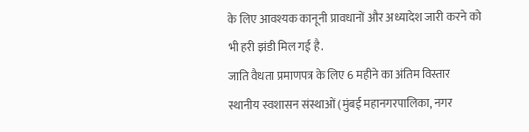के लिए आवश्यक कानूनी प्रावधानों और अध्यादेश जारी करने को भी हरी झंडी मिल गई है.
जाति वैधता प्रमाणपत्र के लिए 6 महीने का अंतिम विस्तार
स्थानीय स्वशासन संस्थाओं (मुंबई महानगरपालिका, नगर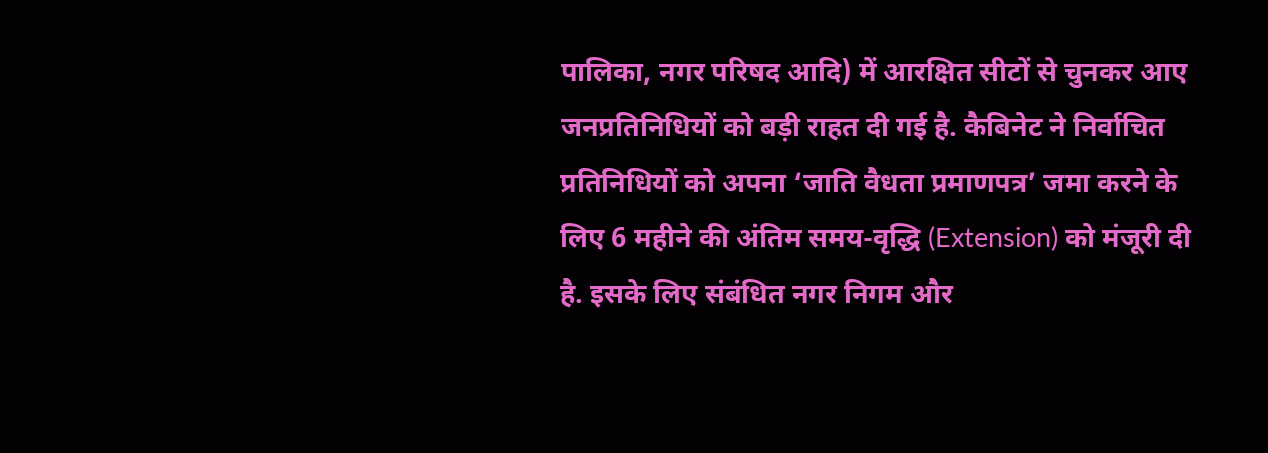पालिका, नगर परिषद आदि) में आरक्षित सीटों से चुनकर आए जनप्रतिनिधियों को बड़ी राहत दी गई है. कैबिनेट ने निर्वाचित प्रतिनिधियों को अपना ‘जाति वैधता प्रमाणपत्र’ जमा करने के लिए 6 महीने की अंतिम समय-वृद्धि (Extension) को मंजूरी दी है. इसके लिए संबंधित नगर निगम और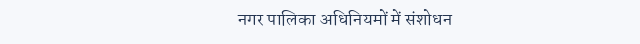नगर पालिका अधिनियमों में संशोधन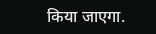किया जाएगा.